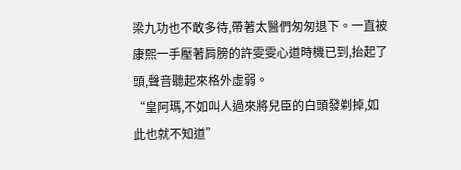梁九功也不敢多待,帶著太醫們匆匆退下。一直被康熙一手壓著肩膀的許雯雯心道時機已到,抬起了頭,聲音聽起來格外虛弱。
“皇阿瑪,不如叫人過來將兒臣的白頭發剃掉,如此也就不知道”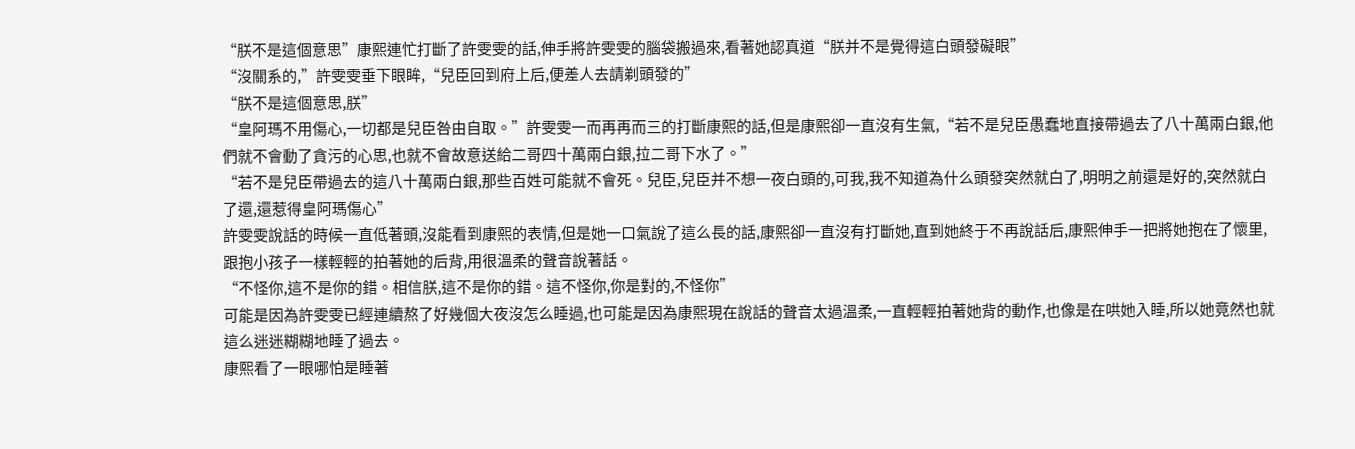“朕不是這個意思”康熙連忙打斷了許雯雯的話,伸手將許雯雯的腦袋搬過來,看著她認真道“朕并不是覺得這白頭發礙眼”
“沒關系的,”許雯雯垂下眼眸,“兒臣回到府上后,便差人去請剃頭發的”
“朕不是這個意思,朕”
“皇阿瑪不用傷心,一切都是兒臣咎由自取。”許雯雯一而再再而三的打斷康熙的話,但是康熙卻一直沒有生氣,“若不是兒臣愚蠢地直接帶過去了八十萬兩白銀,他們就不會動了貪污的心思,也就不會故意送給二哥四十萬兩白銀,拉二哥下水了。”
“若不是兒臣帶過去的這八十萬兩白銀,那些百姓可能就不會死。兒臣,兒臣并不想一夜白頭的,可我,我不知道為什么頭發突然就白了,明明之前還是好的,突然就白了還,還惹得皇阿瑪傷心”
許雯雯說話的時候一直低著頭,沒能看到康熙的表情,但是她一口氣說了這么長的話,康熙卻一直沒有打斷她,直到她終于不再說話后,康熙伸手一把將她抱在了懷里,跟抱小孩子一樣輕輕的拍著她的后背,用很溫柔的聲音說著話。
“不怪你,這不是你的錯。相信朕,這不是你的錯。這不怪你,你是對的,不怪你”
可能是因為許雯雯已經連續熬了好幾個大夜沒怎么睡過,也可能是因為康熙現在說話的聲音太過溫柔,一直輕輕拍著她背的動作,也像是在哄她入睡,所以她竟然也就這么迷迷糊糊地睡了過去。
康熙看了一眼哪怕是睡著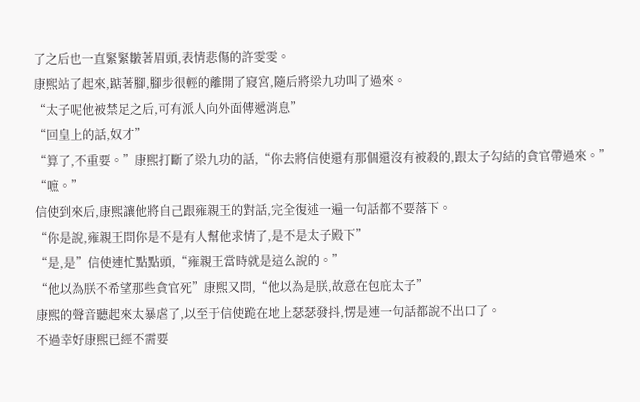了之后也一直緊緊皺著眉頭,表情悲傷的許雯雯。
康熙站了起來,踮著腳,腳步很輕的離開了寢宮,隨后將梁九功叫了過來。
“太子呢他被禁足之后,可有派人向外面傳遞消息”
“回皇上的話,奴才”
“算了,不重要。”康熙打斷了梁九功的話,“你去將信使還有那個還沒有被殺的,跟太子勾結的貪官帶過來。”
“嗻。”
信使到來后,康熙讓他將自己跟雍親王的對話,完全復述一遍一句話都不要落下。
“你是說,雍親王問你是不是有人幫他求情了,是不是太子殿下”
“是,是”信使連忙點點頭,“雍親王當時就是這么說的。”
“他以為朕不希望那些貪官死”康熙又問,“他以為是朕,故意在包庇太子”
康熙的聲音聽起來太暴虐了,以至于信使跪在地上瑟瑟發抖,愣是連一句話都說不出口了。
不過幸好康熙已經不需要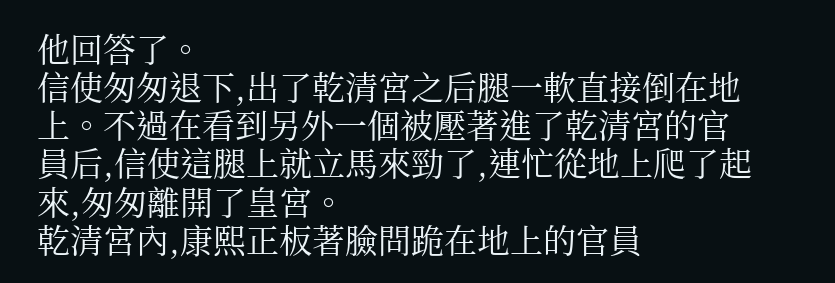他回答了。
信使匆匆退下,出了乾清宮之后腿一軟直接倒在地上。不過在看到另外一個被壓著進了乾清宮的官員后,信使這腿上就立馬來勁了,連忙從地上爬了起來,匆匆離開了皇宮。
乾清宮內,康熙正板著臉問跪在地上的官員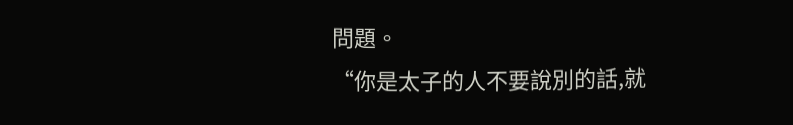問題。
“你是太子的人不要說別的話,就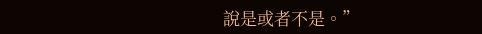說是或者不是。”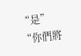“是”
“你們將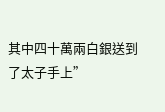其中四十萬兩白銀送到了太子手上”